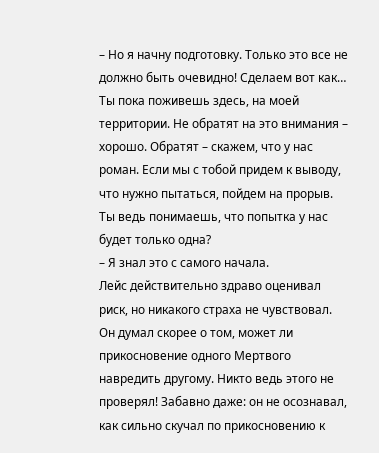– Но я начну подготовку. Только это все не должно быть очевидно! Сделаем вот как… Ты пока поживешь здесь, на моей территории. Не обратят на это внимания – хорошо. Обратят – скажем, что у нас роман. Если мы с тобой придем к выводу, что нужно пытаться, пойдем на прорыв. Ты ведь понимаешь, что попытка у нас будет только одна?
– Я знал это с самого начала.
Лейс действительно здраво оценивал риск, но никакого страха не чувствовал. Он думал скорее о том, может ли прикосновение одного Мертвого навредить другому. Никто ведь этого не проверял! Забавно даже: он не осознавал, как сильно скучал по прикосновению к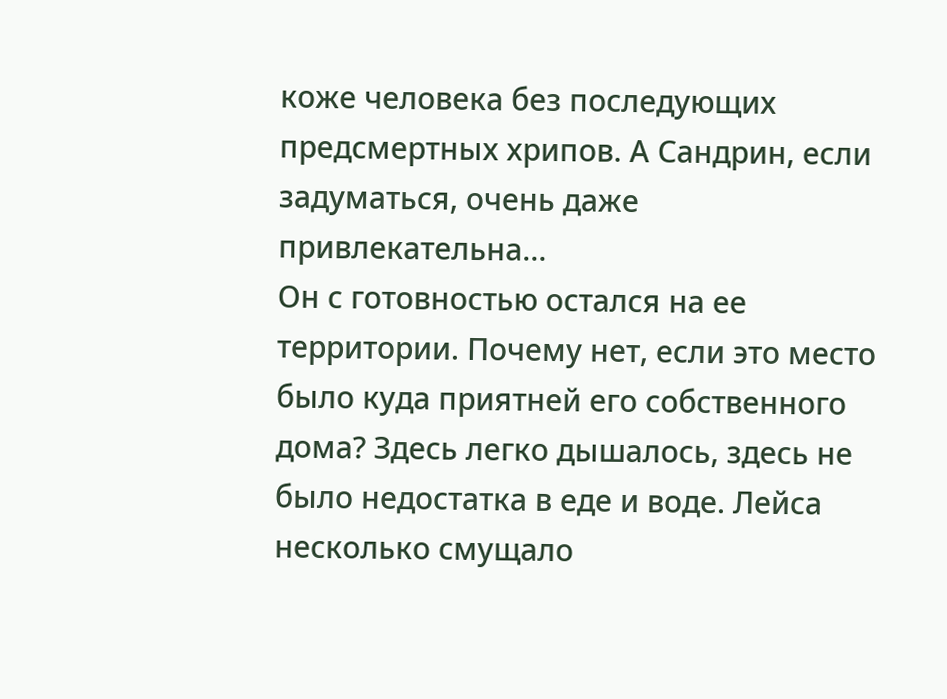коже человека без последующих предсмертных хрипов. А Сандрин, если задуматься, очень даже привлекательна…
Он с готовностью остался на ее территории. Почему нет, если это место было куда приятней его собственного дома? Здесь легко дышалось, здесь не было недостатка в еде и воде. Лейса несколько смущало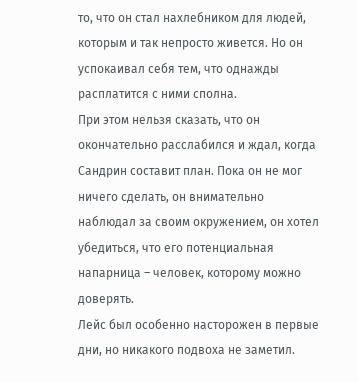то, что он стал нахлебником для людей, которым и так непросто живется. Но он успокаивал себя тем, что однажды расплатится с ними сполна.
При этом нельзя сказать, что он окончательно расслабился и ждал, когда Сандрин составит план. Пока он не мог ничего сделать, он внимательно наблюдал за своим окружением, он хотел убедиться, что его потенциальная напарница – человек, которому можно доверять.
Лейс был особенно насторожен в первые дни, но никакого подвоха не заметил.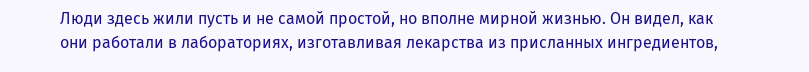Люди здесь жили пусть и не самой простой, но вполне мирной жизнью. Он видел, как они работали в лабораториях, изготавливая лекарства из присланных ингредиентов,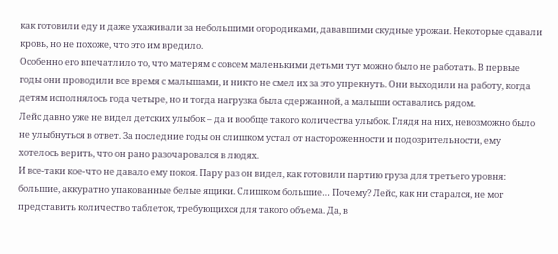как готовили еду и даже ухаживали за небольшими огородиками, дававшими скудные урожаи. Некоторые сдавали кровь, но не похоже, что это им вредило.
Особенно его впечатлило то, что матерям с совсем маленькими детьми тут можно было не работать. В первые годы они проводили все время с малышами, и никто не смел их за это упрекнуть. Они выходили на работу, когда детям исполнялось года четыре, но и тогда нагрузка была сдержанной, а малыши оставались рядом.
Лейс давно уже не видел детских улыбок – да и вообще такого количества улыбок. Глядя на них, невозможно было не улыбнуться в ответ. За последние годы он слишком устал от настороженности и подозрительности, ему хотелось верить, что он рано разочаровался в людях.
И все-таки кое-что не давало ему покоя. Пару раз он видел, как готовили партию груза для третьего уровня: большие, аккуратно упакованные белые ящики. Слишком большие… Почему? Лейс, как ни старался, не мог представить количество таблеток, требующихся для такого объема. Да, в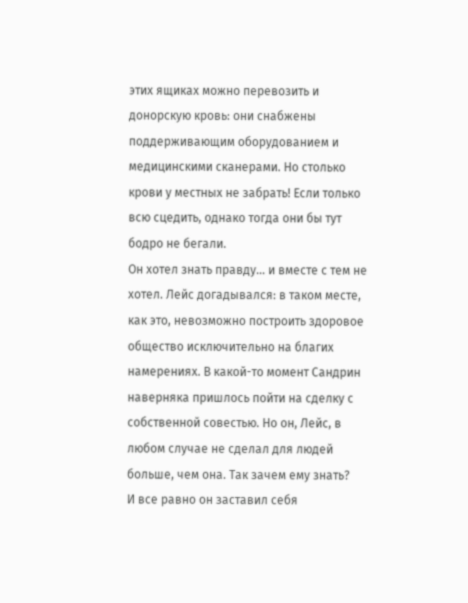этих ящиках можно перевозить и донорскую кровь: они снабжены поддерживающим оборудованием и медицинскими сканерами. Но столько крови у местных не забрать! Если только всю сцедить, однако тогда они бы тут бодро не бегали.
Он хотел знать правду… и вместе с тем не хотел. Лейс догадывался: в таком месте, как это, невозможно построить здоровое общество исключительно на благих намерениях. В какой-то момент Сандрин наверняка пришлось пойти на сделку с собственной совестью. Но он, Лейс, в любом случае не сделал для людей больше, чем она. Так зачем ему знать?
И все равно он заставил себя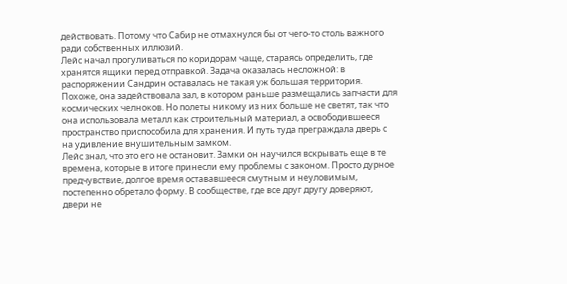действовать. Потому что Сабир не отмахнулся бы от чего-то столь важного ради собственных иллюзий.
Лейс начал прогуливаться по коридорам чаще, стараясь определить, где хранятся ящики перед отправкой. Задача оказалась несложной: в распоряжении Сандрин оставалась не такая уж большая территория. Похоже, она задействовала зал, в котором раньше размещались запчасти для космических челноков. Но полеты никому из них больше не светят, так что она использовала металл как строительный материал, а освободившееся пространство приспособила для хранения. И путь туда преграждала дверь с на удивление внушительным замком.
Лейс знал, что это его не остановит. Замки он научился вскрывать еще в те времена, которые в итоге принесли ему проблемы с законом. Просто дурное предчувствие, долгое время остававшееся смутным и неуловимым, постепенно обретало форму. В сообществе, где все друг другу доверяют, двери не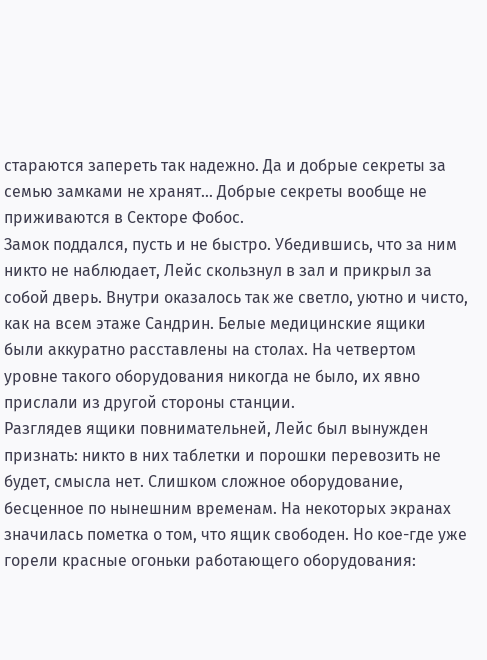стараются запереть так надежно. Да и добрые секреты за семью замками не хранят… Добрые секреты вообще не приживаются в Секторе Фобос.
Замок поддался, пусть и не быстро. Убедившись, что за ним никто не наблюдает, Лейс скользнул в зал и прикрыл за собой дверь. Внутри оказалось так же светло, уютно и чисто, как на всем этаже Сандрин. Белые медицинские ящики были аккуратно расставлены на столах. На четвертом уровне такого оборудования никогда не было, их явно прислали из другой стороны станции.
Разглядев ящики повнимательней, Лейс был вынужден признать: никто в них таблетки и порошки перевозить не будет, смысла нет. Слишком сложное оборудование, бесценное по нынешним временам. На некоторых экранах значилась пометка о том, что ящик свободен. Но кое-где уже горели красные огоньки работающего оборудования: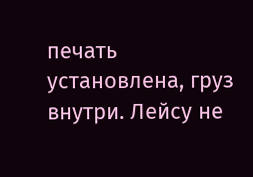печать установлена, груз внутри. Лейсу не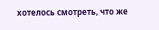хотелось смотреть, что же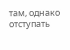там, однако отступать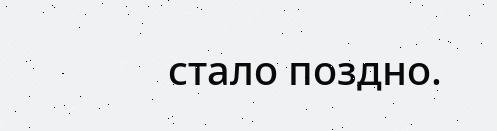стало поздно.